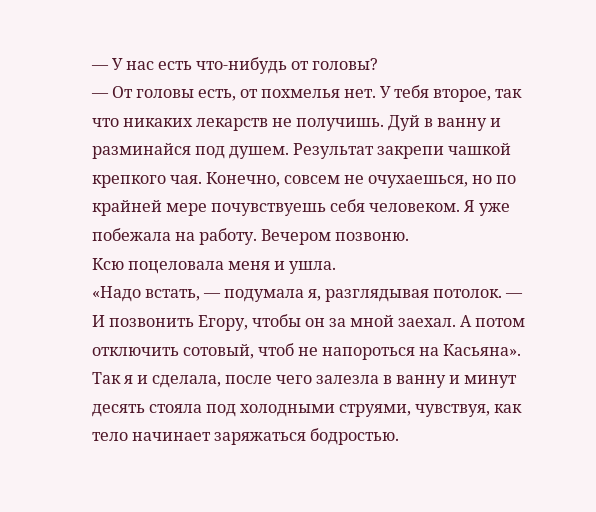— У нас есть что-нибудь от головы?
— От головы есть, от похмелья нет. У тебя второе, так что никаких лекарств не получишь. Дуй в ванну и разминайся под душем. Результат закрепи чашкой крепкого чая. Конечно, совсем не очухаешься, но по крайней мере почувствуешь себя человеком. Я уже побежала на работу. Вечером позвоню.
Ксю поцеловала меня и ушла.
«Надо встать, — подумала я, разглядывая потолок. — И позвонить Егору, чтобы он за мной заехал. А потом отключить сотовый, чтоб не напороться на Касьяна».
Так я и сделала, после чего залезла в ванну и минут десять стояла под холодными струями, чувствуя, как тело начинает заряжаться бодростью.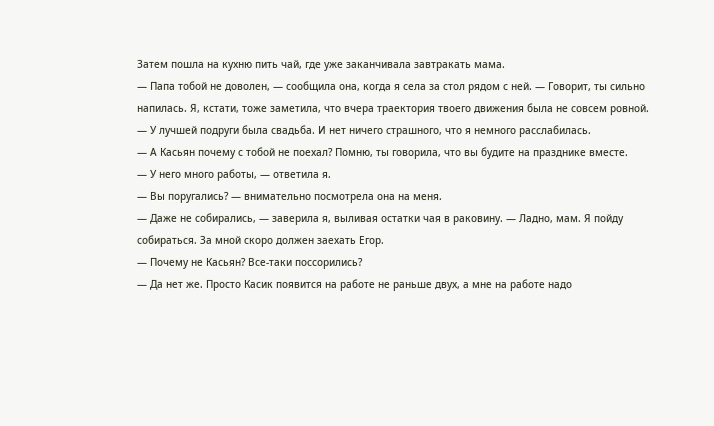Затем пошла на кухню пить чай, где уже заканчивала завтракать мама.
— Папа тобой не доволен, — сообщила она, когда я села за стол рядом с ней. — Говорит, ты сильно напилась. Я, кстати, тоже заметила, что вчера траектория твоего движения была не совсем ровной.
— У лучшей подруги была свадьба. И нет ничего страшного, что я немного расслабилась.
— А Касьян почему с тобой не поехал? Помню, ты говорила, что вы будите на празднике вместе.
— У него много работы, — ответила я.
— Вы поругались? — внимательно посмотрела она на меня.
— Даже не собирались, — заверила я, выливая остатки чая в раковину. — Ладно, мам. Я пойду собираться. За мной скоро должен заехать Егор.
— Почему не Касьян? Все-таки поссорились?
— Да нет же. Просто Касик появится на работе не раньше двух, а мне на работе надо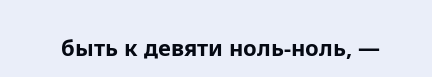быть к девяти ноль-ноль, —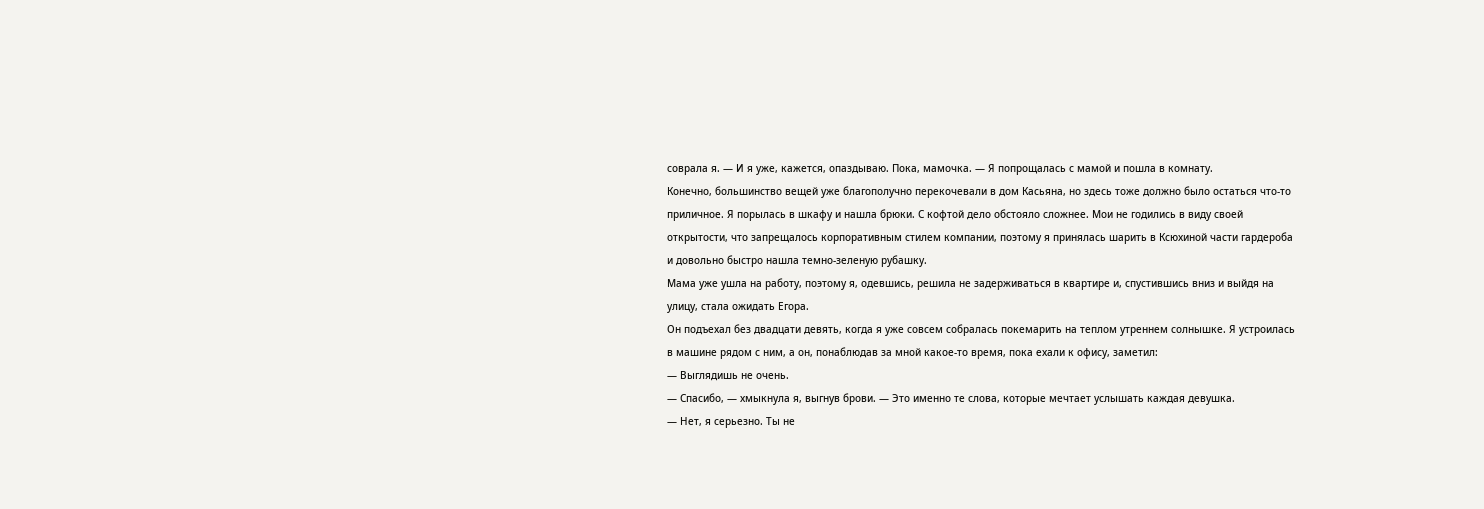соврала я. — И я уже, кажется, опаздываю. Пока, мамочка. — Я попрощалась с мамой и пошла в комнату.
Конечно, большинство вещей уже благополучно перекочевали в дом Касьяна, но здесь тоже должно было остаться что-то приличное. Я порылась в шкафу и нашла брюки. С кофтой дело обстояло сложнее. Мои не годились в виду своей открытости, что запрещалось корпоративным стилем компании, поэтому я принялась шарить в Ксюхиной части гардероба и довольно быстро нашла темно-зеленую рубашку.
Мама уже ушла на работу, поэтому я, одевшись, решила не задерживаться в квартире и, спустившись вниз и выйдя на улицу, стала ожидать Егора.
Он подъехал без двадцати девять, когда я уже совсем собралась покемарить на теплом утреннем солнышке. Я устроилась в машине рядом с ним, а он, понаблюдав за мной какое-то время, пока ехали к офису, заметил:
— Выглядишь не очень.
— Спасибо, — хмыкнула я, выгнув брови. — Это именно те слова, которые мечтает услышать каждая девушка.
— Нет, я серьезно. Ты не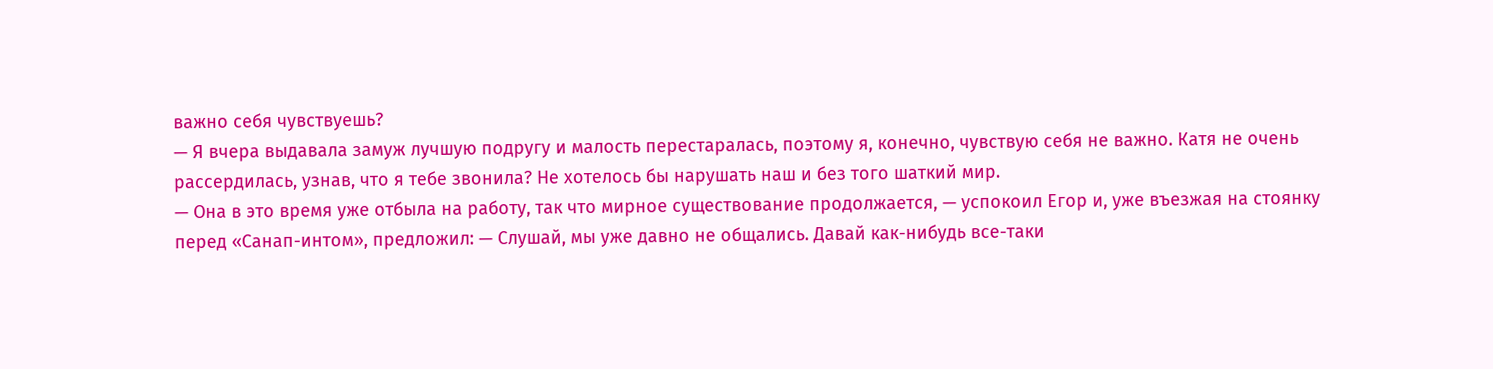важно себя чувствуешь?
— Я вчера выдавала замуж лучшую подругу и малость перестаралась, поэтому я, конечно, чувствую себя не важно. Катя не очень рассердилась, узнав, что я тебе звонила? Не хотелось бы нарушать наш и без того шаткий мир.
— Она в это время уже отбыла на работу, так что мирное существование продолжается, — успокоил Егор и, уже въезжая на стоянку перед «Санап-интом», предложил: — Слушай, мы уже давно не общались. Давай как-нибудь все-таки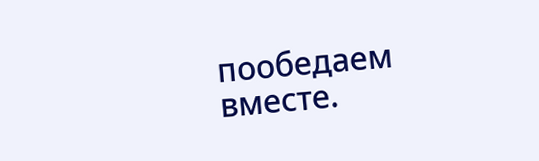пообедаем вместе.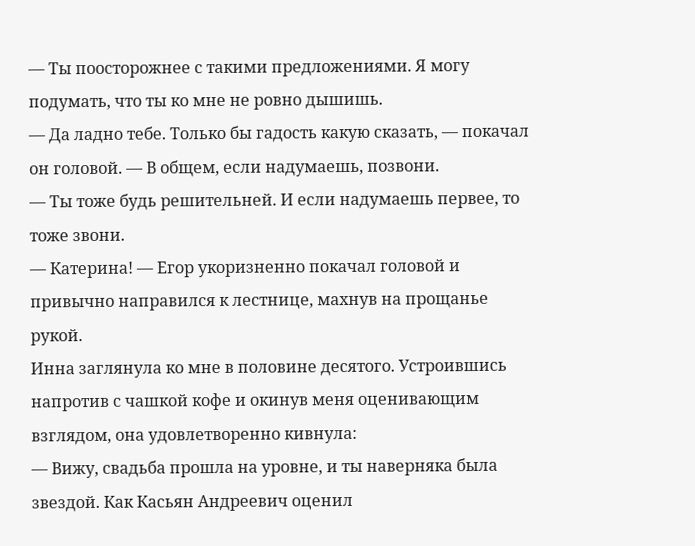— Ты поосторожнее с такими предложениями. Я могу подумать, что ты ко мне не ровно дышишь.
— Да ладно тебе. Только бы гадость какую сказать, — покачал он головой. — В общем, если надумаешь, позвони.
— Ты тоже будь решительней. И если надумаешь первее, то тоже звони.
— Катерина! — Егор укоризненно покачал головой и привычно направился к лестнице, махнув на прощанье рукой.
Инна заглянула ко мне в половине десятого. Устроившись напротив с чашкой кофе и окинув меня оценивающим взглядом, она удовлетворенно кивнула:
— Вижу, свадьба прошла на уровне, и ты наверняка была звездой. Как Касьян Андреевич оценил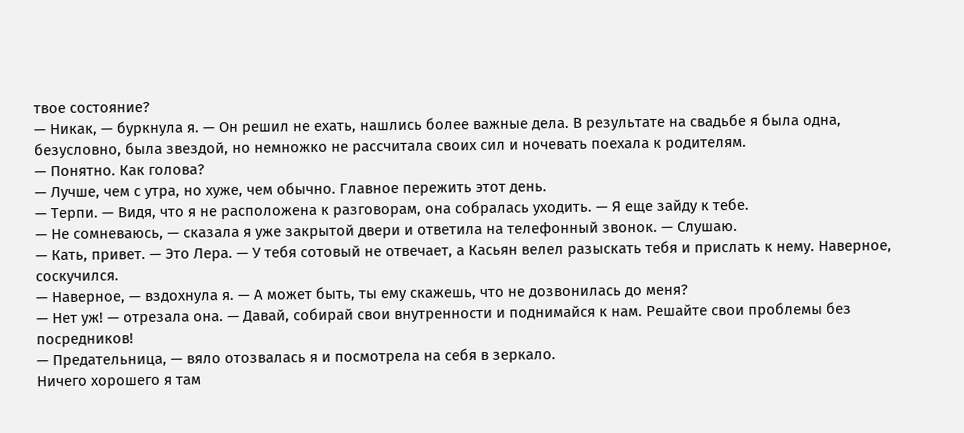твое состояние?
— Никак, — буркнула я. — Он решил не ехать, нашлись более важные дела. В результате на свадьбе я была одна, безусловно, была звездой, но немножко не рассчитала своих сил и ночевать поехала к родителям.
— Понятно. Как голова?
— Лучше, чем с утра, но хуже, чем обычно. Главное пережить этот день.
— Терпи. — Видя, что я не расположена к разговорам, она собралась уходить. — Я еще зайду к тебе.
— Не сомневаюсь, — сказала я уже закрытой двери и ответила на телефонный звонок. — Слушаю.
— Кать, привет. — Это Лера. — У тебя сотовый не отвечает, а Касьян велел разыскать тебя и прислать к нему. Наверное, соскучился.
— Наверное, — вздохнула я. — А может быть, ты ему скажешь, что не дозвонилась до меня?
— Нет уж! — отрезала она. — Давай, собирай свои внутренности и поднимайся к нам. Решайте свои проблемы без посредников!
— Предательница, — вяло отозвалась я и посмотрела на себя в зеркало.
Ничего хорошего я там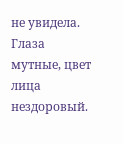не увидела. Глаза мутные, цвет лица нездоровый.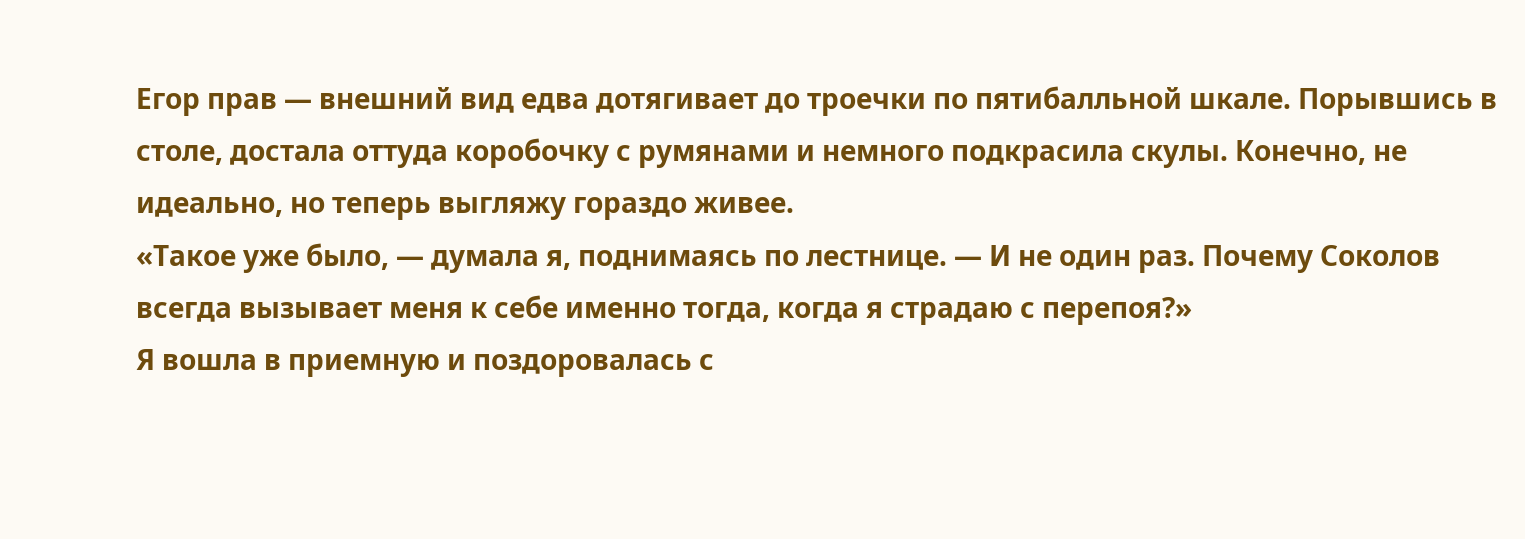Егор прав — внешний вид едва дотягивает до троечки по пятибалльной шкале. Порывшись в столе, достала оттуда коробочку с румянами и немного подкрасила скулы. Конечно, не идеально, но теперь выгляжу гораздо живее.
«Такое уже было, — думала я, поднимаясь по лестнице. — И не один раз. Почему Соколов всегда вызывает меня к себе именно тогда, когда я страдаю с перепоя?»
Я вошла в приемную и поздоровалась с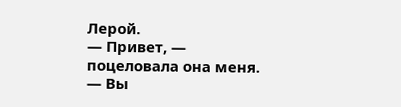Лерой.
— Привет, — поцеловала она меня. — Вы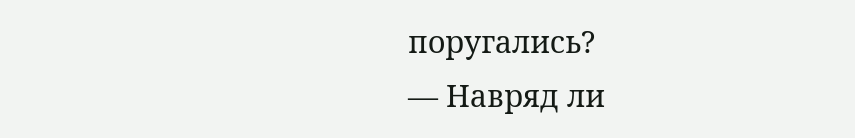поругались?
— Навряд ли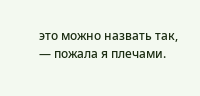это можно назвать так, — пожала я плечами.